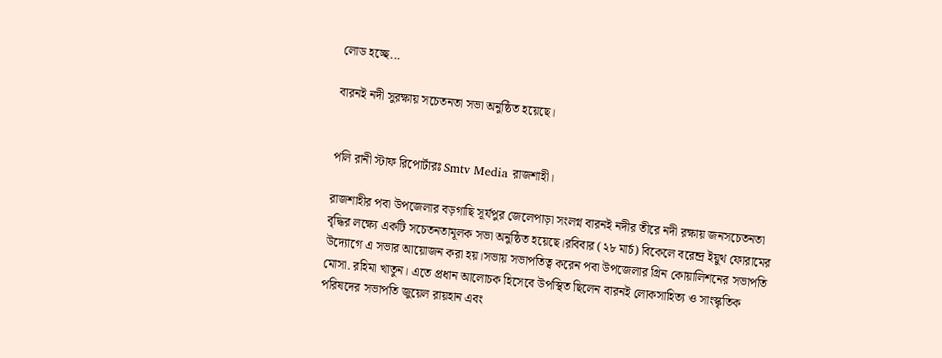লোড হচ্ছে...

বারনই নদী সুরক্ষায় সচেতনতা সভা অনুষ্ঠিত হয়েছে।


পলি রানী স্টাফ রিপোর্টারঃ Smtv Media রাজশাহী।

রাজশাহীর পবা উপজেলার বড়গাছি সূর্যপুর জেলেপাড়া সংলগ্ন বারনই নদীর তীরে নদী রক্ষায় জনসচেতনতা বৃদ্ধির লক্ষ্যে একটি সচেতনতামূলক সভা অনুষ্ঠিত হয়েছে।রবিবার (২৮ মার্চ) বিকেলে বরেন্দ্র ইয়ুথ ফোরামের উদ্যোগে এ সভার আয়োজন করা হয়।সভায় সভাপতিত্ব করেন পবা উপজেলার গ্রিন কোয়ালিশনের সভাপতি মোসা. রহিমা খাতুন। এতে প্রধান আলোচক হিসেবে উপস্থিত ছিলেন বারনই লোকসাহিত্য ও সাংস্কৃতিক পরিষদের সভাপতি জুয়েল রায়হান এবং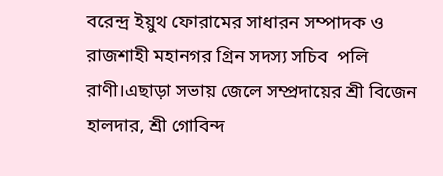বরেন্দ্র ইয়ুথ ফোরামের সাধারন সম্পাদক ও রাজশাহী মহানগর গ্রিন সদস্য সচিব  পলি রাণী।এছাড়া সভায় জেলে সম্প্রদায়ের শ্রী বিজেন হালদার, শ্রী গোবিন্দ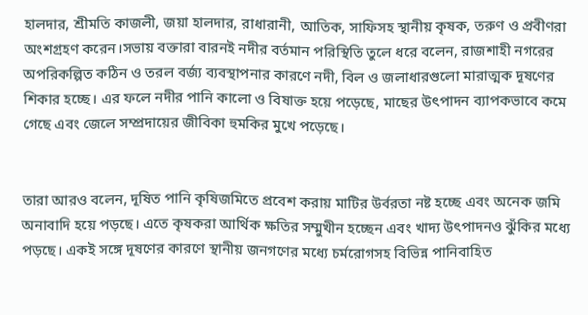হালদার, শ্রীমতি কাজলী, জয়া হালদার, রাধারানী, আতিক, সাফিসহ স্থানীয় কৃষক, তরুণ ও প্রবীণরা অংশগ্রহণ করেন।সভায় বক্তারা বারনই নদীর বর্তমান পরিস্থিতি তুলে ধরে বলেন, রাজশাহী নগরের অপরিকল্পিত কঠিন ও তরল বর্জ্য ব্যবস্থাপনার কারণে নদী, বিল ও জলাধারগুলো মারাত্মক দূষণের শিকার হচ্ছে। এর ফলে নদীর পানি কালো ও বিষাক্ত হয়ে পড়েছে, মাছের উৎপাদন ব্যাপকভাবে কমে গেছে এবং জেলে সম্প্রদায়ের জীবিকা হুমকির মুখে পড়েছে।


তারা আরও বলেন, দূষিত পানি কৃষিজমিতে প্রবেশ করায় মাটির উর্বরতা নষ্ট হচ্ছে এবং অনেক জমি অনাবাদি হয়ে পড়ছে। এতে কৃষকরা আর্থিক ক্ষতির সম্মুখীন হচ্ছেন এবং খাদ্য উৎপাদনও ঝুঁকির মধ্যে পড়ছে। একই সঙ্গে দূষণের কারণে স্থানীয় জনগণের মধ্যে চর্মরোগসহ বিভিন্ন পানিবাহিত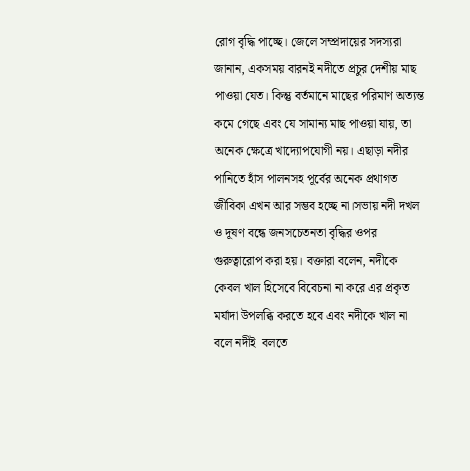রোগ বৃদ্ধি পাচ্ছে। জেলে সম্প্রদায়ের সদস্যরা জানান, একসময় বারনই নদীতে প্রচুর দেশীয় মাছ পাওয়া যেত। কিন্তু বর্তমানে মাছের পরিমাণ অত্যন্ত কমে গেছে এবং যে সামান্য মাছ পাওয়া যায়, তা অনেক ক্ষেত্রে খাদ্যোপযোগী নয়। এছাড়া নদীর পানিতে হাঁস পালনসহ পূর্বের অনেক প্রথাগত জীবিকা এখন আর সম্ভব হচ্ছে না।সভায় নদী দখল ও দূষণ বন্ধে জনসচেতনতা বৃদ্ধির ওপর গুরুত্বারোপ করা হয়। বক্তারা বলেন, নদীকে কেবল খাল হিসেবে বিবেচনা না করে এর প্রকৃত মর্যাদা উপলব্ধি করতে হবে এবং নদীকে খাল না বলে নদীই  বলতে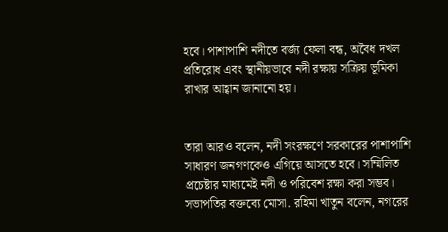হবে। পাশাপাশি নদীতে বর্জ্য ফেলা বন্ধ, অবৈধ দখল প্রতিরোধ এবং স্থানীয়ভাবে নদী রক্ষায় সক্রিয় ভূমিকা রাখার আহ্বান জানানো হয়।


তারা আরও বলেন, নদী সংরক্ষণে সরকারের পাশাপাশি সাধারণ জনগণকেও এগিয়ে আসতে হবে। সম্মিলিত প্রচেষ্টার মাধ্যমেই নদী ও পরিবেশ রক্ষা করা সম্ভব। সভাপতির বক্তব্যে মোসা. রহিমা খাতুন বলেন, নগরের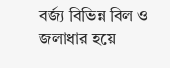বর্জ্য বিভিন্ন বিল ও জলাধার হয়ে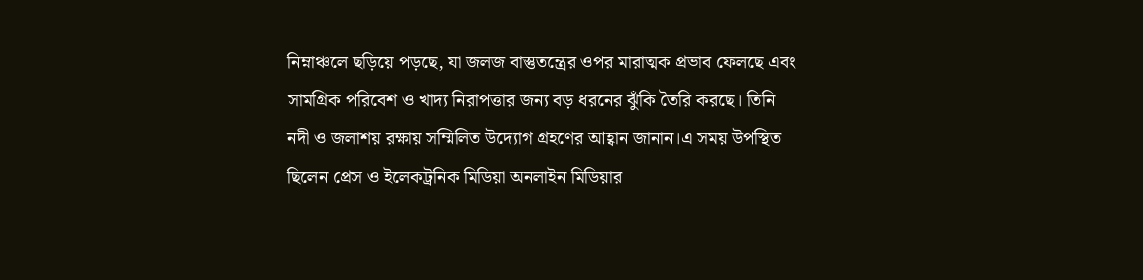নিম্নাঞ্চলে ছড়িয়ে পড়ছে, যা জলজ বাস্তুতন্ত্রের ওপর মারাত্মক প্রভাব ফেলছে এবং সামগ্রিক পরিবেশ ও খাদ্য নিরাপত্তার জন্য বড় ধরনের ঝুঁকি তৈরি করছে। তিনি নদী ও জলাশয় রক্ষায় সম্মিলিত উদ্যোগ গ্রহণের আহ্বান জানান।এ সময় উপস্থিত ছিলেন প্রেস ও ইলেকট্রনিক মিডিয়া অনলাইন মিডিয়ার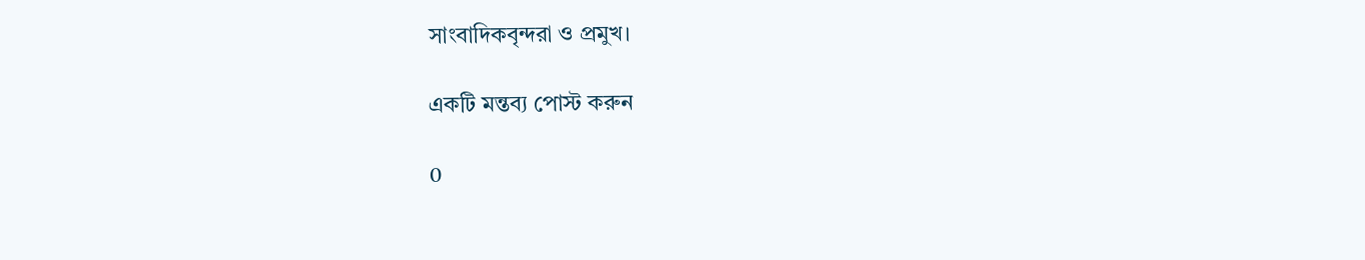সাংবাদিকবৃন্দরা ও প্রমুখ।

একটি মন্তব্য পোস্ট করুন

0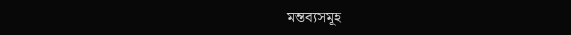মন্তব্যসমূহ